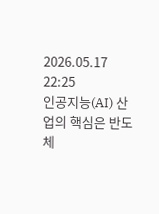2026.05.17 22:25
인공지능(AI) 산업의 핵심은 반도체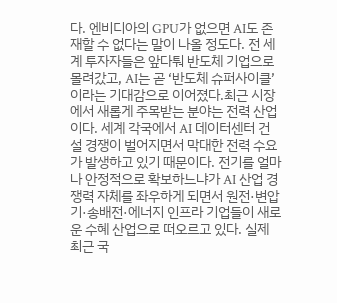다. 엔비디아의 GPU가 없으면 AI도 존재할 수 없다는 말이 나올 정도다. 전 세계 투자자들은 앞다퉈 반도체 기업으로 몰려갔고, AI는 곧 ‘반도체 슈퍼사이클’이라는 기대감으로 이어졌다.최근 시장에서 새롭게 주목받는 분야는 전력 산업이다. 세계 각국에서 AI 데이터센터 건설 경쟁이 벌어지면서 막대한 전력 수요가 발생하고 있기 때문이다. 전기를 얼마나 안정적으로 확보하느냐가 AI 산업 경쟁력 자체를 좌우하게 되면서 원전·변압기·송배전·에너지 인프라 기업들이 새로운 수혜 산업으로 떠오르고 있다. 실제 최근 국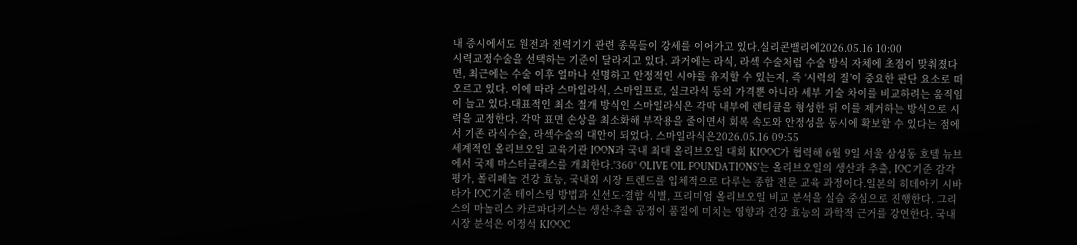내 증시에서도 원전과 전력기기 관련 종목들이 강세를 이어가고 있다.실리콘밸리에2026.05.16 10:00
시력교정수술을 선택하는 기준이 달라지고 있다. 과거에는 라식, 라섹 수술처럼 수술 방식 자체에 초점이 맞춰졌다면, 최근에는 수술 이후 얼마나 선명하고 안정적인 시야를 유지할 수 있는지, 즉 ‘시력의 질’이 중요한 판단 요소로 떠오르고 있다. 이에 따라 스마일라식, 스마일프로, 실크라식 등의 가격뿐 아니라 세부 기술 차이를 비교하려는 움직임이 늘고 있다.대표적인 최소 절개 방식인 스마일라식은 각막 내부에 렌티큘을 형성한 뒤 이를 제거하는 방식으로 시력을 교정한다. 각막 표면 손상을 최소화해 부작용을 줄이면서 회복 속도와 안정성을 동시에 확보할 수 있다는 점에서 기존 라식수술, 라섹수술의 대안이 되었다. 스마일라식은2026.05.16 09:55
세계적인 올리브오일 교육기관 IOON과 국내 최대 올리브오일 대회 KIOOC가 협력해 6월 9일 서울 삼성동 호텔 뉴브에서 국제 마스터클래스를 개최한다.'360° OLIVE OIL FOUNDATIONS'는 올리브오일의 생산과 추출, IOC 기준 감각 평가, 폴리페놀 건강 효능, 국내외 시장 트렌드를 입체적으로 다루는 종합 전문 교육 과정이다.일본의 히데아키 시바타가 IOC 기준 테이스팅 방법과 신선도·결함 식별, 프리미엄 올리브오일 비교 분석을 실습 중심으로 진행한다. 그리스의 마놀리스 카르파다키스는 생산·추출 공정이 품질에 미치는 영향과 건강 효능의 과학적 근거를 강연한다. 국내 시장 분석은 이정석 KIOOC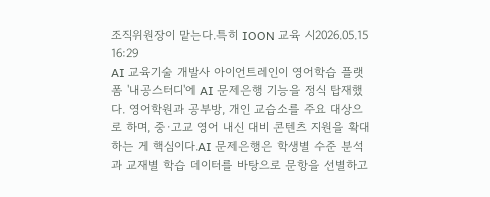조직위원장이 맡는다.특히 IOON 교육 시2026.05.15 16:29
AI 교육기술 개발사 아이언트레인이 영어학습 플랫폼 '내공스터디'에 AI 문제은행 기능을 정식 탑재했다. 영어학원과 공부방, 개인 교습소를 주요 대상으로 하며, 중·고교 영어 내신 대비 콘텐츠 지원을 확대하는 게 핵심이다.AI 문제은행은 학생별 수준 분석과 교재별 학습 데이터를 바탕으로 문항을 선별하고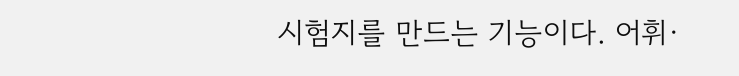시험지를 만드는 기능이다. 어휘·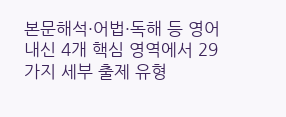본문해석·어법·독해 등 영어 내신 4개 핵심 영역에서 29가지 세부 출제 유형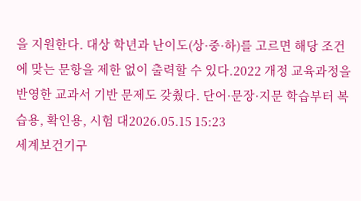을 지원한다. 대상 학년과 난이도(상·중·하)를 고르면 해당 조건에 맞는 문항을 제한 없이 출력할 수 있다.2022 개정 교육과정을 반영한 교과서 기반 문제도 갖췄다. 단어·문장·지문 학습부터 복습용, 확인용, 시험 대2026.05.15 15:23
세계보건기구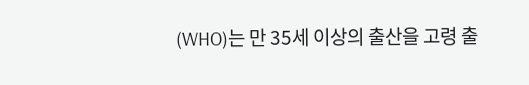(WHO)는 만 35세 이상의 출산을 고령 출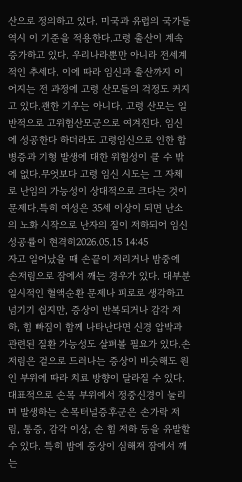산으로 정의하고 있다. 미국과 유럽의 국가들 역시 이 기준을 적용한다.고령 출산이 계속 증가하고 있다. 우리나라뿐만 아니라 전세계적인 추세다. 이에 따라 임신과 출산까지 이어지는 전 과정에 고령 산모들의 걱정도 커지고 있다.괜한 기우는 아니다. 고령 산모는 일반적으로 고위험산모군으로 여겨진다. 임신에 성공한다 하더라도 고령임신으로 인한 합병증과 기형 발생에 대한 위험성이 클 수 밖에 없다.무엇보다 고령 임신 시도는 그 자체로 난임의 가능성이 상대적으로 크다는 것이 문제다.특히 여성은 35세 이상이 되면 난소의 노화 시작으로 난자의 질이 저하되어 임신성공률이 현격히2026.05.15 14:45
자고 일어났을 때 손끝이 저리거나 밤중에 손저림으로 잠에서 깨는 경우가 있다. 대부분 일시적인 혈액순환 문제나 피로로 생각하고 넘기기 쉽지만, 증상이 반복되거나 감각 저하, 힘 빠짐이 함께 나타난다면 신경 압박과 관련된 질환 가능성도 살펴볼 필요가 있다.손저림은 겉으로 드러나는 증상이 비슷해도 원인 부위에 따라 치료 방향이 달라질 수 있다. 대표적으로 손목 부위에서 정중신경이 눌리며 발생하는 손목터널증후군은 손가락 저림, 통증, 감각 이상, 손 힘 저하 등을 유발할 수 있다. 특히 밤에 증상이 심해져 잠에서 깨는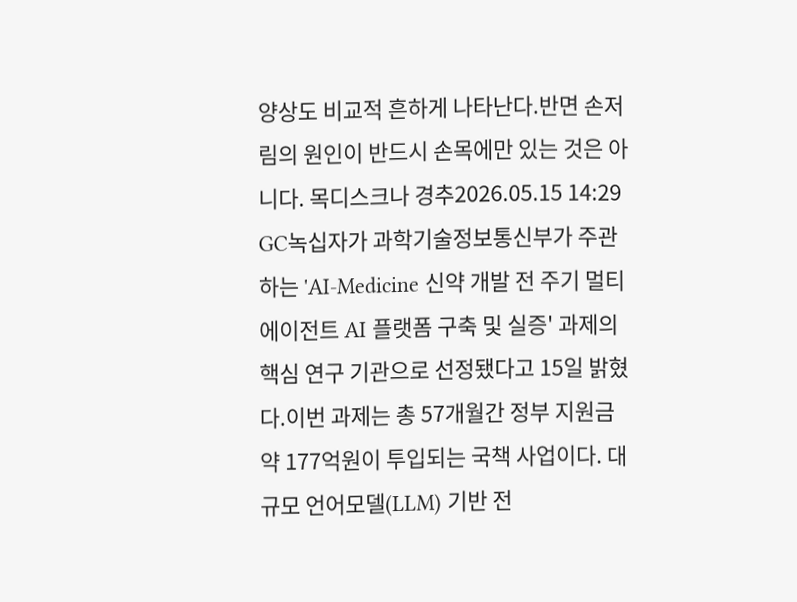양상도 비교적 흔하게 나타난다.반면 손저림의 원인이 반드시 손목에만 있는 것은 아니다. 목디스크나 경추2026.05.15 14:29
GC녹십자가 과학기술정보통신부가 주관하는 'AI-Medicine 신약 개발 전 주기 멀티 에이전트 AI 플랫폼 구축 및 실증' 과제의 핵심 연구 기관으로 선정됐다고 15일 밝혔다.이번 과제는 총 57개월간 정부 지원금 약 177억원이 투입되는 국책 사업이다. 대규모 언어모델(LLM) 기반 전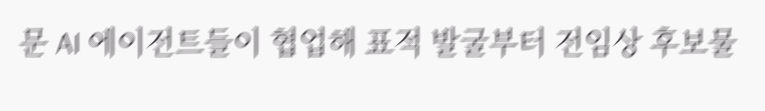문 AI 에이전트들이 협업해 표적 발굴부터 전임상 후보물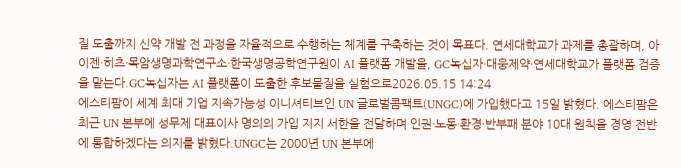질 도출까지 신약 개발 전 과정을 자율적으로 수행하는 체계를 구축하는 것이 목표다. 연세대학교가 과제를 총괄하며, 아이젠·히츠·목암생명과학연구소·한국생명공학연구원이 AI 플랫폼 개발을, GC녹십자·대웅제약·연세대학교가 플랫폼 검증을 맡는다.GC녹십자는 AI 플랫폼이 도출한 후보물질을 실험으로2026.05.15 14:24
에스티팜이 세계 최대 기업 지속가능성 이니셔티브인 UN 글로벌콤팩트(UNGC)에 가입했다고 15일 밝혔다. 에스티팜은 최근 UN 본부에 성무제 대표이사 명의의 가입 지지 서한을 전달하며 인권·노동·환경·반부패 분야 10대 원칙을 경영 전반에 통합하겠다는 의지를 밝혔다.UNGC는 2000년 UN 본부에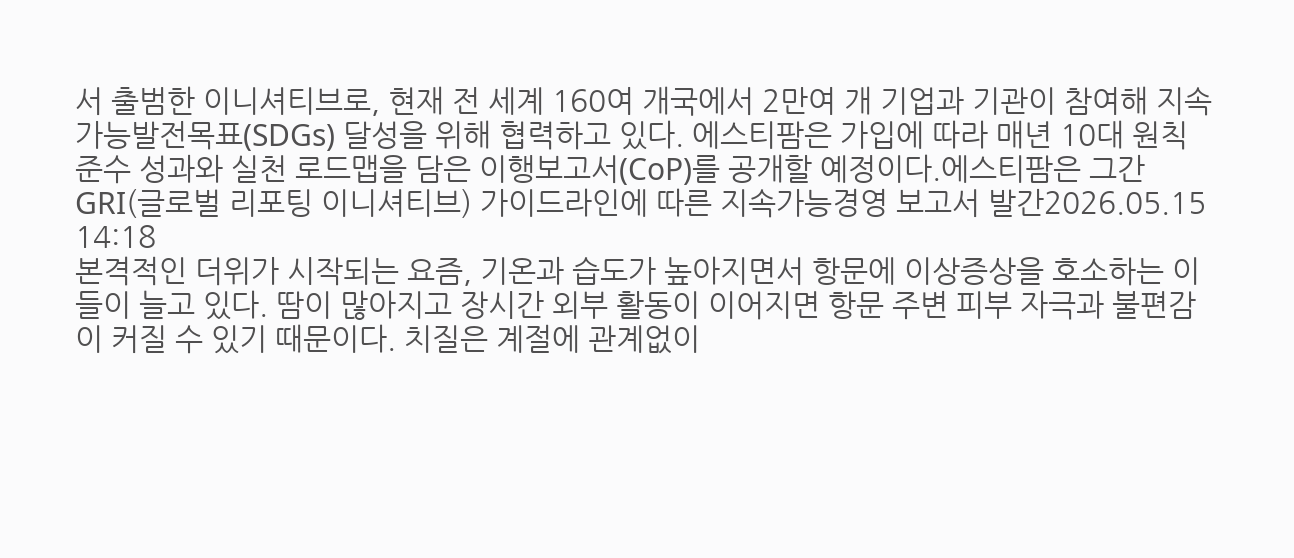서 출범한 이니셔티브로, 현재 전 세계 160여 개국에서 2만여 개 기업과 기관이 참여해 지속가능발전목표(SDGs) 달성을 위해 협력하고 있다. 에스티팜은 가입에 따라 매년 10대 원칙 준수 성과와 실천 로드맵을 담은 이행보고서(CoP)를 공개할 예정이다.에스티팜은 그간 GRI(글로벌 리포팅 이니셔티브) 가이드라인에 따른 지속가능경영 보고서 발간2026.05.15 14:18
본격적인 더위가 시작되는 요즘, 기온과 습도가 높아지면서 항문에 이상증상을 호소하는 이들이 늘고 있다. 땀이 많아지고 장시간 외부 활동이 이어지면 항문 주변 피부 자극과 불편감이 커질 수 있기 때문이다. 치질은 계절에 관계없이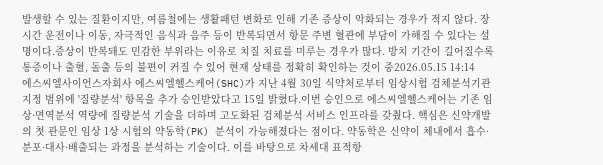발생할 수 있는 질환이지만, 여름철에는 생활패턴 변화로 인해 기존 증상이 악화되는 경우가 적지 않다. 장시간 운전이나 이동, 자극적인 음식과 음주 등이 반복되면서 항문 주변 혈관에 부담이 가해질 수 있다는 설명이다.증상이 반복돼도 민감한 부위라는 이유로 치질 치료를 미루는 경우가 많다. 방치 기간이 길어질수록 통증이나 출혈, 돌출 등의 불편이 커질 수 있어 현재 상태를 정확히 확인하는 것이 중2026.05.15 14:14
에스씨엘사이언스자회사 에스씨엘헬스케어(SHC)가 지난 4월 30일 식약처로부터 임상시험 검체분석기관 지정 범위에 '질량분석' 항목을 추가 승인받았다고 15일 밝혔다.이번 승인으로 에스씨엘헬스케어는 기존 임상·면역분석 역량에 질량분석 기술을 더하며 고도화된 검체분석 서비스 인프라를 갖췄다. 핵심은 신약개발의 첫 관문인 임상 1상 시험의 약동학(PK) 분석이 가능해졌다는 점이다. 약동학은 신약이 체내에서 흡수·분포·대사·배출되는 과정을 분석하는 기술이다. 이를 바탕으로 차세대 표적항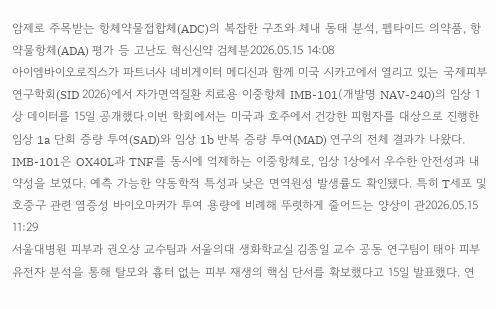암제로 주목받는 항체약물접합체(ADC)의 복잡한 구조와 체내 동태 분석, 펩타이드 의약품, 항약물항체(ADA) 평가 등 고난도 혁신신약 검체분2026.05.15 14:08
아이엠바이오로직스가 파트너사 네비게이터 메디신과 함께 미국 시카고에서 열리고 있는 국제피부연구학회(SID 2026)에서 자가면역질환 치료용 이중항체 IMB-101(개발명 NAV-240)의 임상 1상 데이터를 15일 공개했다.이번 학회에서는 미국과 호주에서 건강한 피험자를 대상으로 진행한 임상 1a 단회 증량 투여(SAD)와 임상 1b 반복 증량 투여(MAD) 연구의 전체 결과가 나왔다. IMB-101은 OX40L과 TNF를 동시에 억제하는 이중항체로, 임상 1상에서 우수한 안전성과 내약성을 보였다. 예측 가능한 약동학적 특성과 낮은 면역원성 발생률도 확인됐다. 특히 T세포 및 호중구 관련 염증성 바이오마커가 투여 용량에 비례해 뚜렷하게 줄어드는 양상이 관2026.05.15 11:29
서울대병원 피부과 권오상 교수팀과 서울의대 생화학교실 김종일 교수 공동 연구팀이 태아 피부 유전자 분석을 통해 탈모와 흉터 없는 피부 재생의 핵심 단서를 확보했다고 15일 발표했다. 연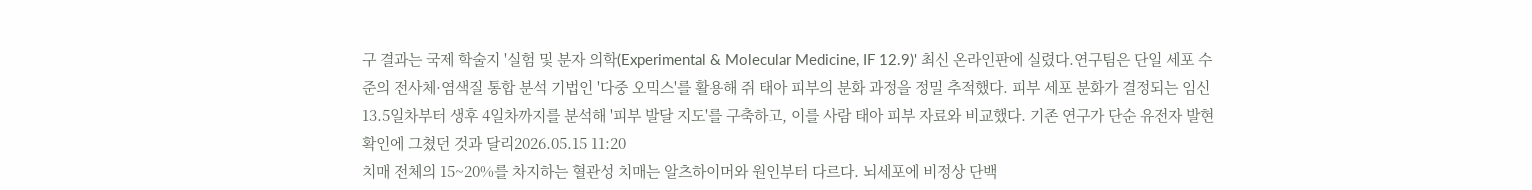구 결과는 국제 학술지 '실험 및 분자 의학(Experimental & Molecular Medicine, IF 12.9)' 최신 온라인판에 실렸다.연구팀은 단일 세포 수준의 전사체·염색질 통합 분석 기법인 '다중 오믹스'를 활용해 쥐 태아 피부의 분화 과정을 정밀 추적했다. 피부 세포 분화가 결정되는 임신 13.5일차부터 생후 4일차까지를 분석해 '피부 발달 지도'를 구축하고, 이를 사람 태아 피부 자료와 비교했다. 기존 연구가 단순 유전자 발현 확인에 그쳤던 것과 달리2026.05.15 11:20
치매 전체의 15~20%를 차지하는 혈관성 치매는 알츠하이머와 원인부터 다르다. 뇌세포에 비정상 단백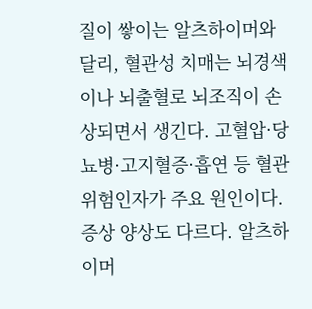질이 쌓이는 알츠하이머와 달리, 혈관성 치매는 뇌경색이나 뇌출혈로 뇌조직이 손상되면서 생긴다. 고혈압·당뇨병·고지혈증·흡연 등 혈관 위험인자가 주요 원인이다.증상 양상도 다르다. 알츠하이머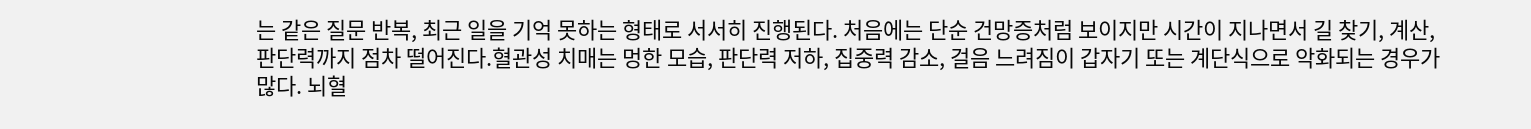는 같은 질문 반복, 최근 일을 기억 못하는 형태로 서서히 진행된다. 처음에는 단순 건망증처럼 보이지만 시간이 지나면서 길 찾기, 계산, 판단력까지 점차 떨어진다.혈관성 치매는 멍한 모습, 판단력 저하, 집중력 감소, 걸음 느려짐이 갑자기 또는 계단식으로 악화되는 경우가 많다. 뇌혈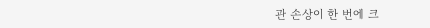관 손상이 한 번에 크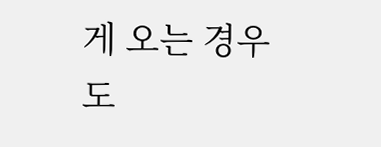게 오는 경우도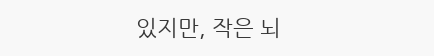있지만, 작은 뇌